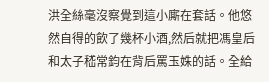洪全絲毫沒察覺到這小廝在套話。他悠然自得的飲了幾杯小酒,然后就把馮皇后和太子嵇常鈞在背后罵玉姝的話。全給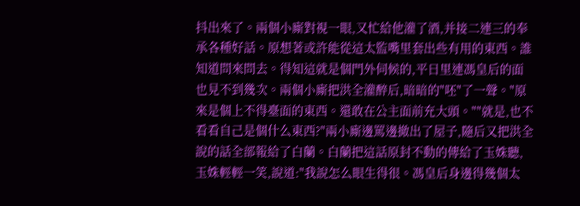抖出來了。兩個小廝對視一眼,又忙給他灌了酒,并接二連三的奉承各種好話。原想著或許能從這太監嘴里套出些有用的東西。誰知道問來問去。得知這就是個門外伺候的,平日里連馮皇后的面也見不到幾次。兩個小廝把洪全灌醉后,暗暗的"呸"了一聲。"原來是個上不得臺面的東西。還敢在公主面前充大頭。""就是,也不看看自己是個什么東西?"兩小廝邊罵邊撤出了屋子,隨后又把洪全說的話全部報給了白蘭。白蘭把這話原封不動的傳給了玉姝聽,玉姝輕輕一笑,說道:"我說怎么眼生得很。馮皇后身邊得幾個太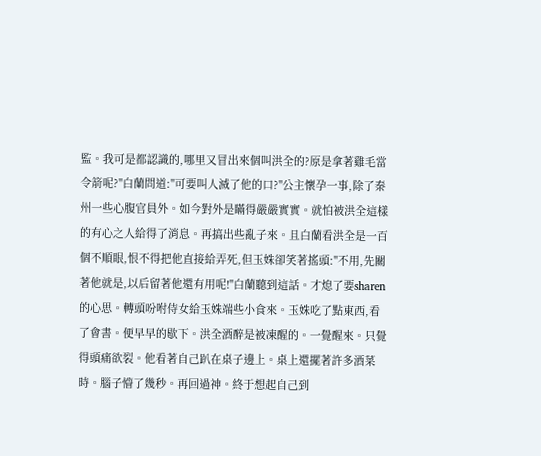監。我可是都認識的,哪里又冒出來個叫洪全的?原是拿著雞毛當令箭呢?"白蘭問道:"可要叫人滅了他的口?"公主懷孕一事,除了秦州一些心腹官員外。如今對外是瞞得嚴嚴實實。就怕被洪全這樣的有心之人給得了消息。再搞出些亂子來。且白蘭看洪全是一百個不順眼,恨不得把他直接給弄死,但玉姝卻笑著搖頭:"不用,先關著他就是,以后留著他還有用呢!"白蘭聽到這話。才熄了要sharen的心思。轉頭吩咐侍女給玉姝端些小食來。玉姝吃了點東西,看了會書。便早早的歇下。洪全酒醉是被凍醒的。一覺醒來。只覺得頭痛欲裂。他看著自己趴在桌子邊上。桌上還擺著許多酒菜時。腦子懵了幾秒。再回過神。終于想起自己到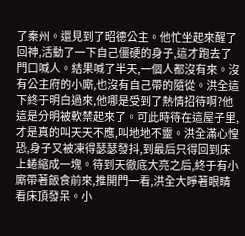了秦州。還見到了昭德公主。他忙坐起來醒了回神,活動了一下自己僵硬的身子,這才跑去了門口喊人。結果喊了半天,一個人都沒有來。沒有公主府的小廝,也沒有自己帶的隨從。洪全這下終于明白過來,他哪是受到了熱情招待啊?他這是分明被軟禁起來了。可此時待在這屋子里,才是真的叫天天不應,叫地地不靈。洪全滿心惶恐,身子又被凍得瑟瑟發抖,到最后只得回到床上蜷縮成一塊。待到天徹底大亮之后,終于有小廝帶著飯食前來,推開門一看,洪全大睜著眼睛看床頂發呆。小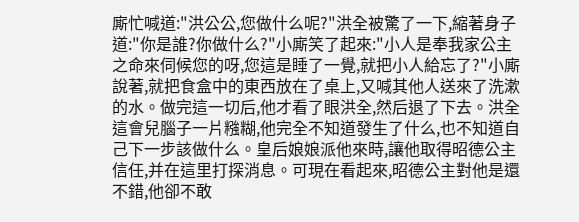廝忙喊道:"洪公公,您做什么呢?"洪全被驚了一下,縮著身子道:"你是誰?你做什么?"小廝笑了起來:"小人是奉我家公主之命來伺候您的呀,您這是睡了一覺,就把小人給忘了?"小廝說著,就把食盒中的東西放在了桌上,又喊其他人送來了洗漱的水。做完這一切后,他才看了眼洪全,然后退了下去。洪全這會兒腦子一片糨糊,他完全不知道發生了什么,也不知道自己下一步該做什么。皇后娘娘派他來時,讓他取得昭德公主信任,并在這里打探消息。可現在看起來,昭德公主對他是還不錯,他卻不敢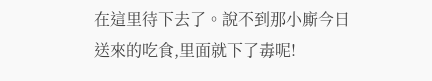在這里待下去了。說不到那小廝今日送來的吃食,里面就下了毒呢!